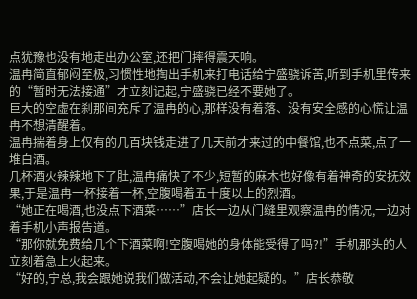点犹豫也没有地走出办公室,还把门摔得震天响。
温冉简直郁闷至极,习惯性地掏出手机来打电话给宁盛骁诉苦,听到手机里传来的“暂时无法接通”才立刻记起,宁盛骁已经不要她了。
巨大的空虚在刹那间充斥了温冉的心,那样没有着落、没有安全感的心慌让温冉不想清醒着。
温冉揣着身上仅有的几百块钱走进了几天前才来过的中餐馆,也不点菜,点了一堆白酒。
几杯酒火辣辣地下了肚,温冉痛快了不少,短暂的麻木也好像有着神奇的安抚效果,于是温冉一杯接着一杯,空腹喝着五十度以上的烈酒。
“她正在喝酒,也没点下酒菜……”店长一边从门缝里观察温冉的情况,一边对着手机小声报告道。
“那你就免费给几个下酒菜啊!空腹喝她的身体能受得了吗?!”手机那头的人立刻着急上火起来。
“好的,宁总,我会跟她说我们做活动,不会让她起疑的。”店长恭敬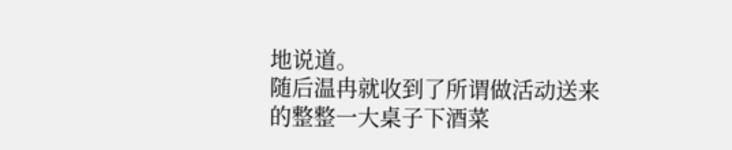地说道。
随后温冉就收到了所谓做活动送来的整整一大桌子下酒菜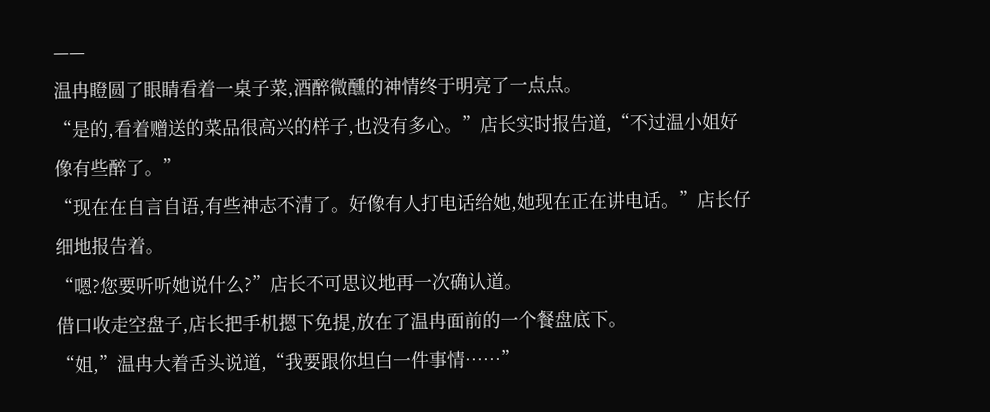——
温冉瞪圆了眼睛看着一桌子菜,酒醉微醺的神情终于明亮了一点点。
“是的,看着赠送的菜品很高兴的样子,也没有多心。”店长实时报告道,“不过温小姐好像有些醉了。”
“现在在自言自语,有些神志不清了。好像有人打电话给她,她现在正在讲电话。”店长仔细地报告着。
“嗯?您要听听她说什么?”店长不可思议地再一次确认道。
借口收走空盘子,店长把手机摁下免提,放在了温冉面前的一个餐盘底下。
“姐,”温冉大着舌头说道,“我要跟你坦白一件事情……”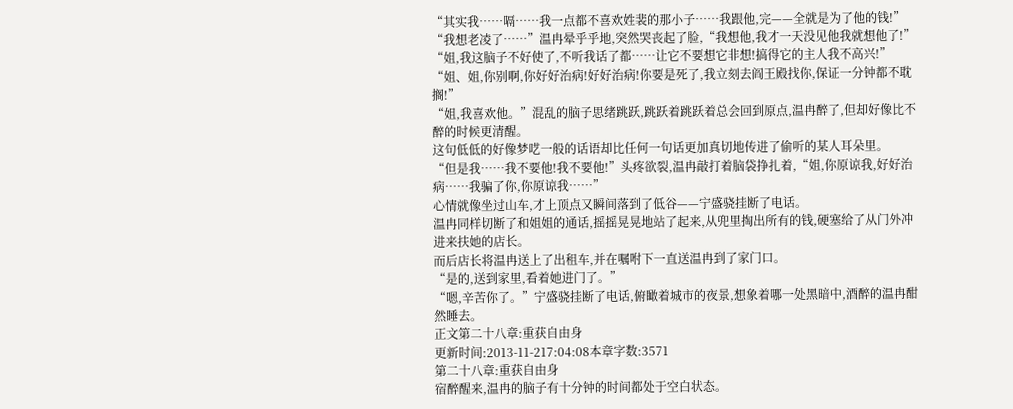“其实我……嗝……我一点都不喜欢姓裴的那小子……我跟他,完——全就是为了他的钱!”
“我想老凌了……”温冉晕乎乎地,突然哭丧起了脸,“我想他,我才一天没见他我就想他了!”
“姐,我这脑子不好使了,不听我话了都……让它不要想它非想!搞得它的主人我不高兴!”
“姐、姐,你别啊,你好好治病!好好治病!你要是死了,我立刻去阎王殿找你,保证一分钟都不耽搁!”
“姐,我喜欢他。”混乱的脑子思绪跳跃,跳跃着跳跃着总会回到原点,温冉醉了,但却好像比不醉的时候更清醒。
这句低低的好像梦呓一般的话语却比任何一句话更加真切地传进了偷听的某人耳朵里。
“但是我……我不要他!我不要他!”头疼欲裂,温冉敲打着脑袋挣扎着,“姐,你原谅我,好好治病……我骗了你,你原谅我……”
心情就像坐过山车,才上顶点又瞬间落到了低谷——宁盛骁挂断了电话。
温冉同样切断了和姐姐的通话,摇摇晃晃地站了起来,从兜里掏出所有的钱,硬塞给了从门外冲进来扶她的店长。
而后店长将温冉送上了出租车,并在嘱咐下一直送温冉到了家门口。
“是的,送到家里,看着她进门了。”
“嗯,辛苦你了。”宁盛骁挂断了电话,俯瞰着城市的夜景,想象着哪一处黑暗中,酒醉的温冉酣然睡去。
正文第二十八章:重获自由身
更新时间:2013-11-217:04:08本章字数:3571
第二十八章:重获自由身
宿醉醒来,温冉的脑子有十分钟的时间都处于空白状态。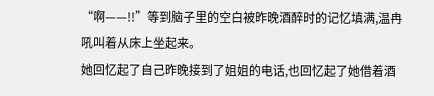“啊——!!”等到脑子里的空白被昨晚酒醉时的记忆填满,温冉吼叫着从床上坐起来。
她回忆起了自己昨晚接到了姐姐的电话,也回忆起了她借着酒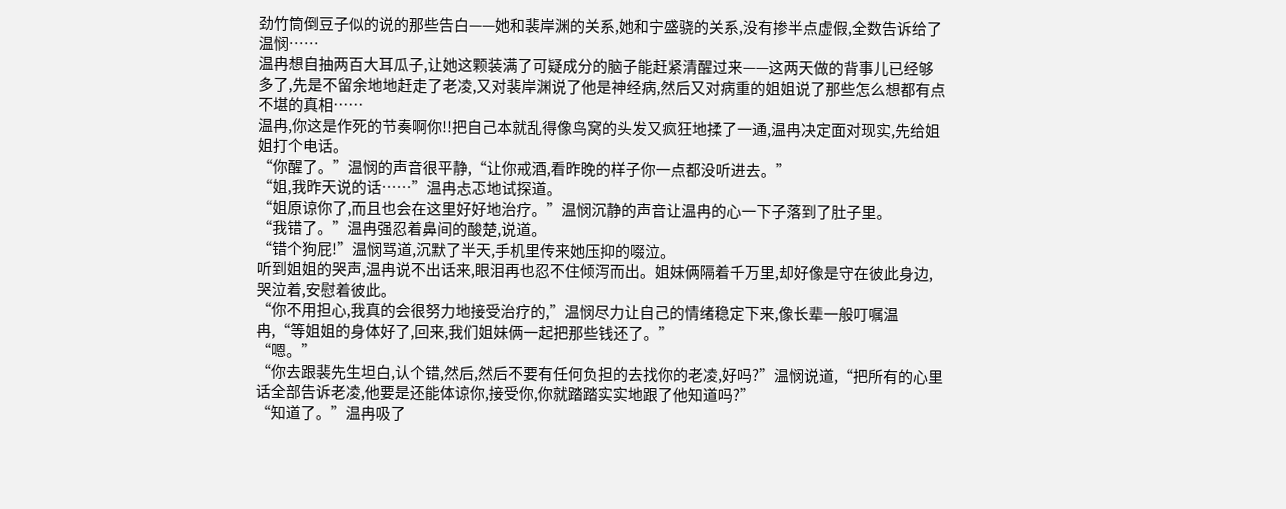劲竹筒倒豆子似的说的那些告白——她和裴岸渊的关系,她和宁盛骁的关系,没有掺半点虚假,全数告诉给了温悯……
温冉想自抽两百大耳瓜子,让她这颗装满了可疑成分的脑子能赶紧清醒过来——这两天做的背事儿已经够多了,先是不留余地地赶走了老凌,又对裴岸渊说了他是神经病,然后又对病重的姐姐说了那些怎么想都有点不堪的真相……
温冉,你这是作死的节奏啊你!!把自己本就乱得像鸟窝的头发又疯狂地揉了一通,温冉决定面对现实,先给姐姐打个电话。
“你醒了。”温悯的声音很平静,“让你戒酒,看昨晚的样子你一点都没听进去。”
“姐,我昨天说的话……”温冉忐忑地试探道。
“姐原谅你了,而且也会在这里好好地治疗。”温悯沉静的声音让温冉的心一下子落到了肚子里。
“我错了。”温冉强忍着鼻间的酸楚,说道。
“错个狗屁!”温悯骂道,沉默了半天,手机里传来她压抑的啜泣。
听到姐姐的哭声,温冉说不出话来,眼泪再也忍不住倾泻而出。姐妹俩隔着千万里,却好像是守在彼此身边,哭泣着,安慰着彼此。
“你不用担心,我真的会很努力地接受治疗的,”温悯尽力让自己的情绪稳定下来,像长辈一般叮嘱温冉,“等姐姐的身体好了,回来,我们姐妹俩一起把那些钱还了。”
“嗯。”
“你去跟裴先生坦白,认个错,然后,然后不要有任何负担的去找你的老凌,好吗?”温悯说道,“把所有的心里话全部告诉老凌,他要是还能体谅你,接受你,你就踏踏实实地跟了他知道吗?”
“知道了。”温冉吸了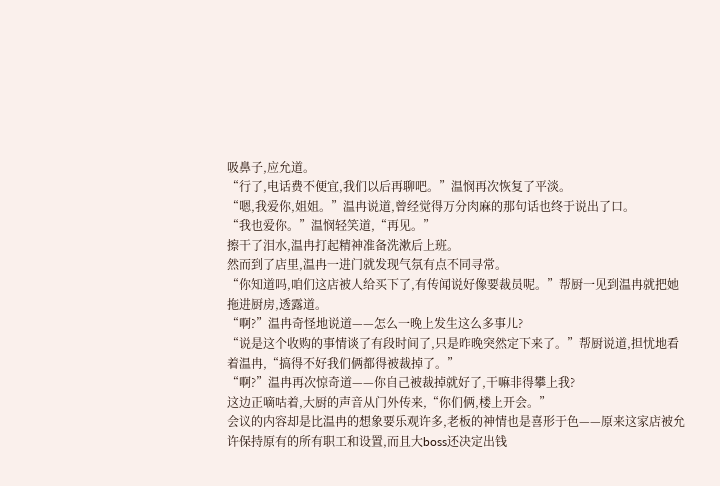吸鼻子,应允道。
“行了,电话费不便宜,我们以后再聊吧。”温悯再次恢复了平淡。
“嗯,我爱你,姐姐。”温冉说道,曾经觉得万分肉麻的那句话也终于说出了口。
“我也爱你。”温悯轻笑道,“再见。”
擦干了泪水,温冉打起精神准备洗漱后上班。
然而到了店里,温冉一进门就发现气氛有点不同寻常。
“你知道吗,咱们这店被人给买下了,有传闻说好像要裁员呢。”帮厨一见到温冉就把她拖进厨房,透露道。
“啊?”温冉奇怪地说道——怎么一晚上发生这么多事儿?
“说是这个收购的事情谈了有段时间了,只是昨晚突然定下来了。”帮厨说道,担忧地看着温冉,“搞得不好我们俩都得被裁掉了。”
“啊?”温冉再次惊奇道——你自己被裁掉就好了,干嘛非得攀上我?
这边正嘀咕着,大厨的声音从门外传来,“你们俩,楼上开会。”
会议的内容却是比温冉的想象要乐观许多,老板的神情也是喜形于色——原来这家店被允许保持原有的所有职工和设置,而且大boss还决定出钱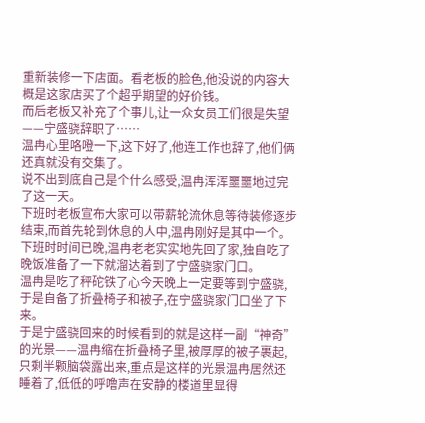重新装修一下店面。看老板的脸色,他没说的内容大概是这家店买了个超乎期望的好价钱。
而后老板又补充了个事儿,让一众女员工们很是失望——宁盛骁辞职了……
温冉心里咯噔一下,这下好了,他连工作也辞了,他们俩还真就没有交集了。
说不出到底自己是个什么感受,温冉浑浑噩噩地过完了这一天。
下班时老板宣布大家可以带薪轮流休息等待装修逐步结束,而首先轮到休息的人中,温冉刚好是其中一个。
下班时时间已晚,温冉老老实实地先回了家,独自吃了晚饭准备了一下就溜达着到了宁盛骁家门口。
温冉是吃了秤砣铁了心今天晚上一定要等到宁盛骁,于是自备了折叠椅子和被子,在宁盛骁家门口坐了下来。
于是宁盛骁回来的时候看到的就是这样一副“神奇”的光景——温冉缩在折叠椅子里,被厚厚的被子裹起,只剩半颗脑袋露出来,重点是这样的光景温冉居然还睡着了,低低的呼噜声在安静的楼道里显得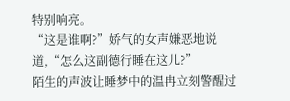特别响亮。
“这是谁啊?”娇气的女声嫌恶地说道,“怎么这副德行睡在这儿?”
陌生的声波让睡梦中的温冉立刻警醒过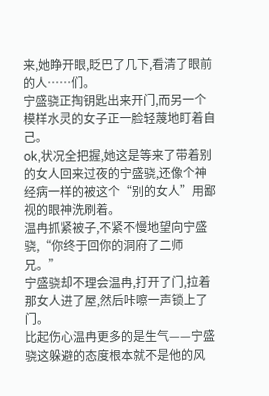来,她睁开眼,眨巴了几下,看清了眼前的人……们。
宁盛骁正掏钥匙出来开门,而另一个模样水灵的女子正一脸轻蔑地盯着自己。
ok,状况全把握,她这是等来了带着别的女人回来过夜的宁盛骁,还像个神经病一样的被这个“别的女人”用鄙视的眼神洗刷着。
温冉抓紧被子,不紧不慢地望向宁盛骁,“你终于回你的洞府了二师兄。”
宁盛骁却不理会温冉,打开了门,拉着那女人进了屋,然后咔嚓一声锁上了门。
比起伤心温冉更多的是生气——宁盛骁这躲避的态度根本就不是他的风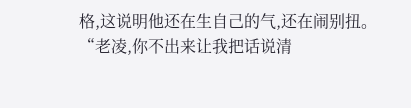格,这说明他还在生自己的气,还在闹别扭。
“老凌,你不出来让我把话说清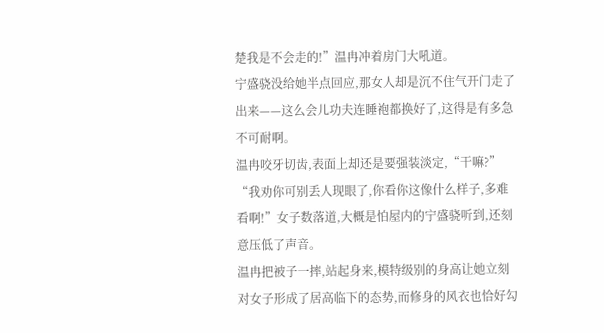楚我是不会走的!”温冉冲着房门大吼道。
宁盛骁没给她半点回应,那女人却是沉不住气开门走了出来——这么会儿功夫连睡袍都换好了,这得是有多急不可耐啊。
温冉咬牙切齿,表面上却还是要强装淡定,“干嘛?”
“我劝你可别丢人现眼了,你看你这像什么样子,多难看啊!”女子数落道,大概是怕屋内的宁盛骁听到,还刻意压低了声音。
温冉把被子一摔,站起身来,模特级别的身高让她立刻对女子形成了居高临下的态势,而修身的风衣也恰好勾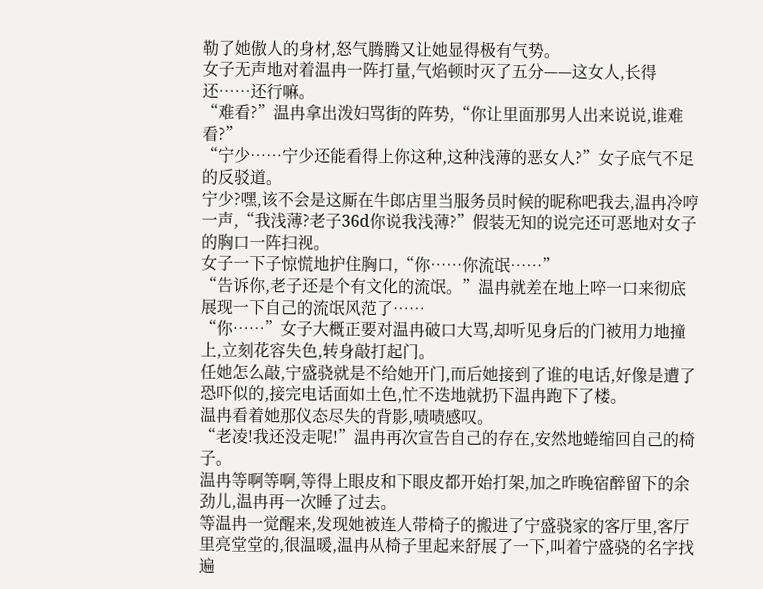勒了她傲人的身材,怒气腾腾又让她显得极有气势。
女子无声地对着温冉一阵打量,气焰顿时灭了五分——这女人,长得还……还行嘛。
“难看?”温冉拿出泼妇骂街的阵势,“你让里面那男人出来说说,谁难看?”
“宁少……宁少还能看得上你这种,这种浅薄的恶女人?”女子底气不足的反驳道。
宁少?嘿,该不会是这厮在牛郎店里当服务员时候的昵称吧我去,温冉冷哼一声,“我浅薄?老子36d你说我浅薄?”假装无知的说完还可恶地对女子的胸口一阵扫视。
女子一下子惊慌地护住胸口,“你……你流氓……”
“告诉你,老子还是个有文化的流氓。”温冉就差在地上啐一口来彻底展现一下自己的流氓风范了……
“你……”女子大概正要对温冉破口大骂,却听见身后的门被用力地撞上,立刻花容失色,转身敲打起门。
任她怎么敲,宁盛骁就是不给她开门,而后她接到了谁的电话,好像是遭了恐吓似的,接完电话面如土色,忙不迭地就扔下温冉跑下了楼。
温冉看着她那仪态尽失的背影,啧啧感叹。
“老凌!我还没走呢!”温冉再次宣告自己的存在,安然地蜷缩回自己的椅子。
温冉等啊等啊,等得上眼皮和下眼皮都开始打架,加之昨晚宿醉留下的余劲儿,温冉再一次睡了过去。
等温冉一觉醒来,发现她被连人带椅子的搬进了宁盛骁家的客厅里,客厅里亮堂堂的,很温暖,温冉从椅子里起来舒展了一下,叫着宁盛骁的名字找遍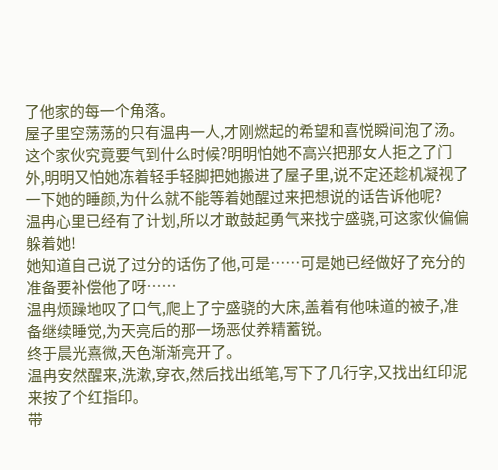了他家的每一个角落。
屋子里空荡荡的只有温冉一人,才刚燃起的希望和喜悦瞬间泡了汤。
这个家伙究竟要气到什么时候?明明怕她不高兴把那女人拒之了门外,明明又怕她冻着轻手轻脚把她搬进了屋子里,说不定还趁机凝视了一下她的睡颜,为什么就不能等着她醒过来把想说的话告诉他呢?
温冉心里已经有了计划,所以才敢鼓起勇气来找宁盛骁,可这家伙偏偏躲着她!
她知道自己说了过分的话伤了他,可是……可是她已经做好了充分的准备要补偿他了呀……
温冉烦躁地叹了口气,爬上了宁盛骁的大床,盖着有他味道的被子,准备继续睡觉,为天亮后的那一场恶仗养精蓄锐。
终于晨光熹微,天色渐渐亮开了。
温冉安然醒来,洗漱,穿衣,然后找出纸笔,写下了几行字,又找出红印泥来按了个红指印。
带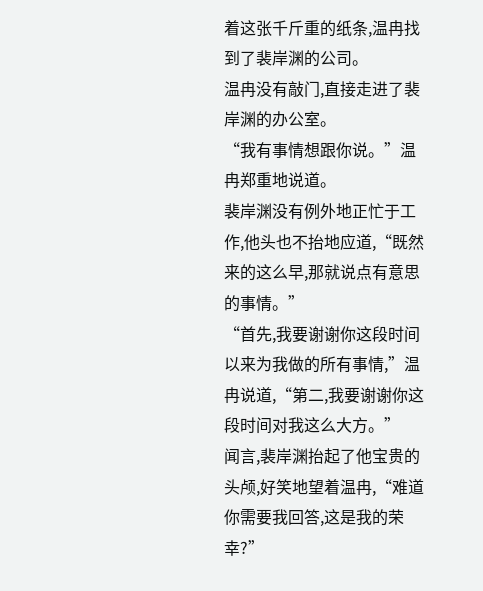着这张千斤重的纸条,温冉找到了裴岸渊的公司。
温冉没有敲门,直接走进了裴岸渊的办公室。
“我有事情想跟你说。”温冉郑重地说道。
裴岸渊没有例外地正忙于工作,他头也不抬地应道,“既然来的这么早,那就说点有意思的事情。”
“首先,我要谢谢你这段时间以来为我做的所有事情,”温冉说道,“第二,我要谢谢你这段时间对我这么大方。”
闻言,裴岸渊抬起了他宝贵的头颅,好笑地望着温冉,“难道你需要我回答,这是我的荣幸?”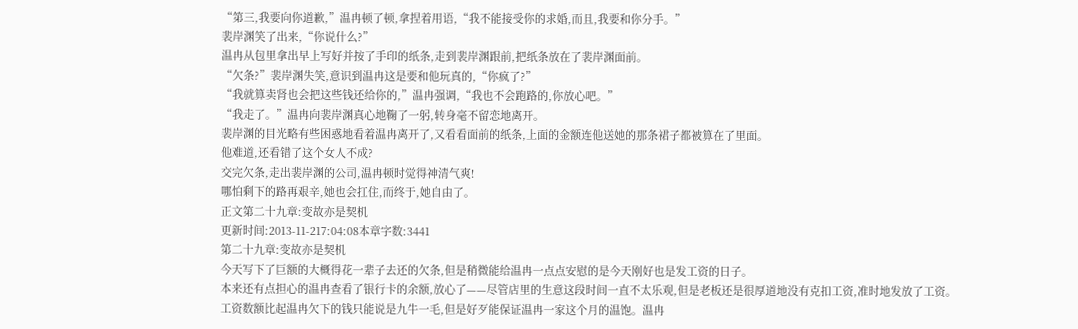“第三,我要向你道歉,”温冉顿了顿,拿捏着用语,“我不能接受你的求婚,而且,我要和你分手。”
裴岸渊笑了出来,“你说什么?”
温冉从包里拿出早上写好并按了手印的纸条,走到裴岸渊跟前,把纸条放在了裴岸渊面前。
“欠条?”裴岸渊失笑,意识到温冉这是要和他玩真的,“你疯了?”
“我就算卖肾也会把这些钱还给你的,”温冉强调,“我也不会跑路的,你放心吧。”
“我走了。”温冉向裴岸渊真心地鞠了一躬,转身毫不留恋地离开。
裴岸渊的目光略有些困惑地看着温冉离开了,又看看面前的纸条,上面的金额连他送她的那条裙子都被算在了里面。
他难道,还看错了这个女人不成?
交完欠条,走出裴岸渊的公司,温冉顿时觉得神清气爽!
哪怕剩下的路再艰辛,她也会扛住,而终于,她自由了。
正文第二十九章:变故亦是契机
更新时间:2013-11-217:04:08本章字数:3441
第二十九章:变故亦是契机
今天写下了巨额的大概得花一辈子去还的欠条,但是稍微能给温冉一点点安慰的是今天刚好也是发工资的日子。
本来还有点担心的温冉查看了银行卡的余额,放心了——尽管店里的生意这段时间一直不太乐观,但是老板还是很厚道地没有克扣工资,准时地发放了工资。
工资数额比起温冉欠下的钱只能说是九牛一毛,但是好歹能保证温冉一家这个月的温饱。温冉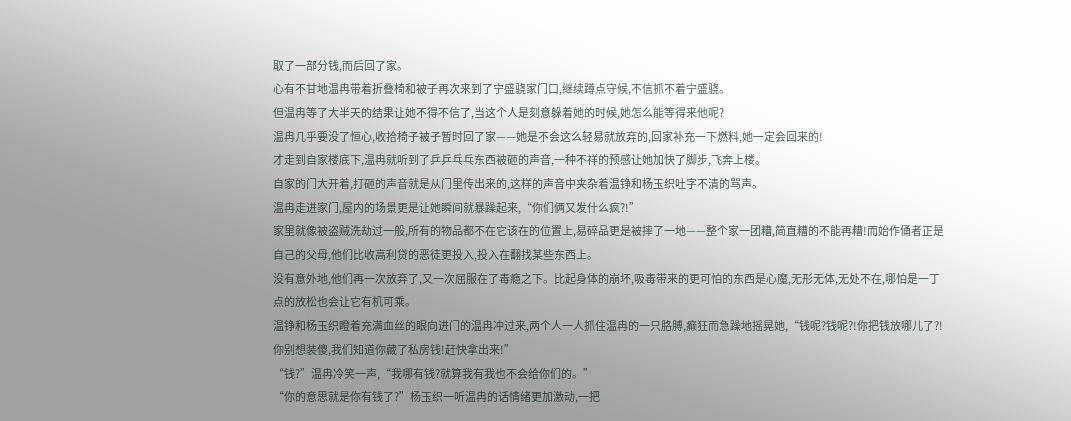取了一部分钱,而后回了家。
心有不甘地温冉带着折叠椅和被子再次来到了宁盛骁家门口,继续蹲点守候,不信抓不着宁盛骁。
但温冉等了大半天的结果让她不得不信了,当这个人是刻意躲着她的时候,她怎么能等得来他呢?
温冉几乎要没了恒心,收拾椅子被子暂时回了家——她是不会这么轻易就放弃的,回家补充一下燃料,她一定会回来的!
才走到自家楼底下,温冉就听到了乒乒乓乓东西被砸的声音,一种不祥的预感让她加快了脚步,飞奔上楼。
自家的门大开着,打砸的声音就是从门里传出来的,这样的声音中夹杂着温铮和杨玉织吐字不清的骂声。
温冉走进家门,屋内的场景更是让她瞬间就暴躁起来,“你们俩又发什么疯?!”
家里就像被盗贼洗劫过一般,所有的物品都不在它该在的位置上,易碎品更是被摔了一地——整个家一团糟,简直糟的不能再糟!而始作俑者正是自己的父母,他们比收高利贷的恶徒更投入,投入在翻找某些东西上。
没有意外地,他们再一次放弃了,又一次屈服在了毒瘾之下。比起身体的崩坏,吸毒带来的更可怕的东西是心魔,无形无体,无处不在,哪怕是一丁点的放松也会让它有机可乘。
温铮和杨玉织瞪着充满血丝的眼向进门的温冉冲过来,两个人一人抓住温冉的一只胳膊,癫狂而急躁地摇晃她,“钱呢?钱呢?!你把钱放哪儿了?!你别想装傻,我们知道你藏了私房钱!赶快拿出来!”
“钱?”温冉冷笑一声,“我哪有钱?就算我有我也不会给你们的。”
“你的意思就是你有钱了?”杨玉织一听温冉的话情绪更加激动,一把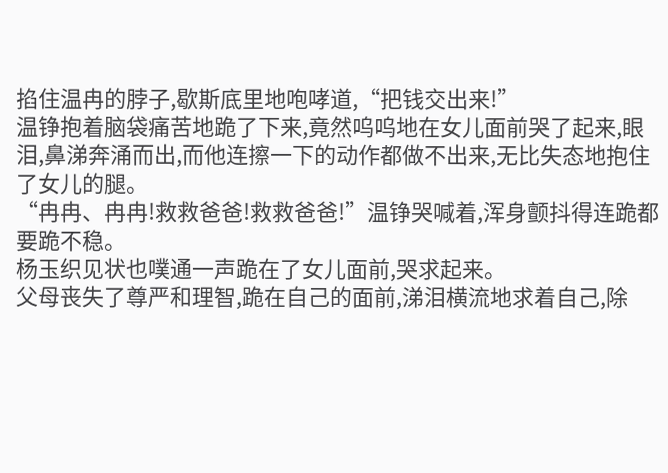掐住温冉的脖子,歇斯底里地咆哮道,“把钱交出来!”
温铮抱着脑袋痛苦地跪了下来,竟然呜呜地在女儿面前哭了起来,眼泪,鼻涕奔涌而出,而他连擦一下的动作都做不出来,无比失态地抱住了女儿的腿。
“冉冉、冉冉!救救爸爸!救救爸爸!”温铮哭喊着,浑身颤抖得连跪都要跪不稳。
杨玉织见状也噗通一声跪在了女儿面前,哭求起来。
父母丧失了尊严和理智,跪在自己的面前,涕泪横流地求着自己,除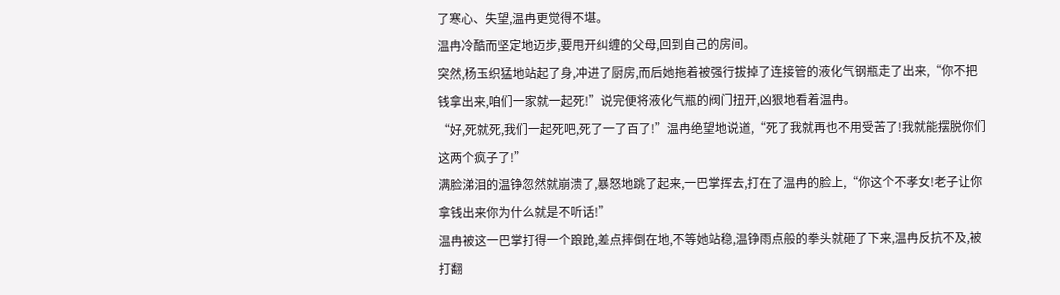了寒心、失望,温冉更觉得不堪。
温冉冷酷而坚定地迈步,要甩开纠缠的父母,回到自己的房间。
突然,杨玉织猛地站起了身,冲进了厨房,而后她拖着被强行拔掉了连接管的液化气钢瓶走了出来,“你不把钱拿出来,咱们一家就一起死!”说完便将液化气瓶的阀门扭开,凶狠地看着温冉。
“好,死就死,我们一起死吧,死了一了百了!”温冉绝望地说道,“死了我就再也不用受苦了!我就能摆脱你们这两个疯子了!”
满脸涕泪的温铮忽然就崩溃了,暴怒地跳了起来,一巴掌挥去,打在了温冉的脸上,“你这个不孝女!老子让你拿钱出来你为什么就是不听话!”
温冉被这一巴掌打得一个踉跄,差点摔倒在地,不等她站稳,温铮雨点般的拳头就砸了下来,温冉反抗不及,被打翻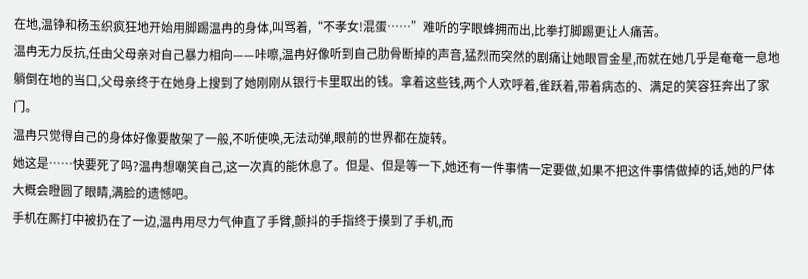在地,温铮和杨玉织疯狂地开始用脚踢温冉的身体,叫骂着,“不孝女!混蛋……”难听的字眼蜂拥而出,比拳打脚踢更让人痛苦。
温冉无力反抗,任由父母亲对自己暴力相向——咔嚓,温冉好像听到自己肋骨断掉的声音,猛烈而突然的剧痛让她眼冒金星,而就在她几乎是奄奄一息地躺倒在地的当口,父母亲终于在她身上搜到了她刚刚从银行卡里取出的钱。拿着这些钱,两个人欢呼着,雀跃着,带着病态的、满足的笑容狂奔出了家门。
温冉只觉得自己的身体好像要散架了一般,不听使唤,无法动弹,眼前的世界都在旋转。
她这是……快要死了吗?温冉想嘲笑自己,这一次真的能休息了。但是、但是等一下,她还有一件事情一定要做,如果不把这件事情做掉的话,她的尸体大概会瞪圆了眼睛,满脸的遗憾吧。
手机在厮打中被扔在了一边,温冉用尽力气伸直了手臂,颤抖的手指终于摸到了手机,而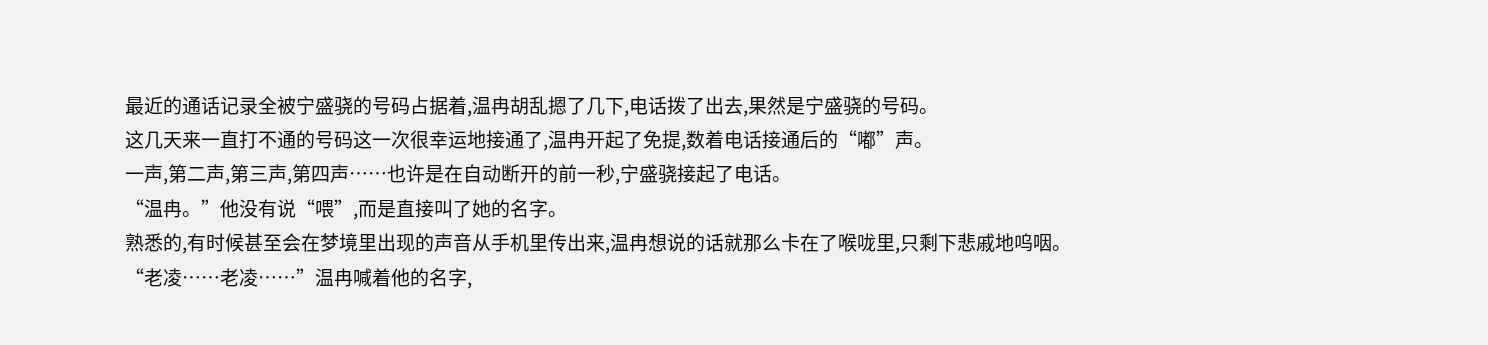最近的通话记录全被宁盛骁的号码占据着,温冉胡乱摁了几下,电话拨了出去,果然是宁盛骁的号码。
这几天来一直打不通的号码这一次很幸运地接通了,温冉开起了免提,数着电话接通后的“嘟”声。
一声,第二声,第三声,第四声……也许是在自动断开的前一秒,宁盛骁接起了电话。
“温冉。”他没有说“喂”,而是直接叫了她的名字。
熟悉的,有时候甚至会在梦境里出现的声音从手机里传出来,温冉想说的话就那么卡在了喉咙里,只剩下悲戚地呜咽。
“老凌……老凌……”温冉喊着他的名字,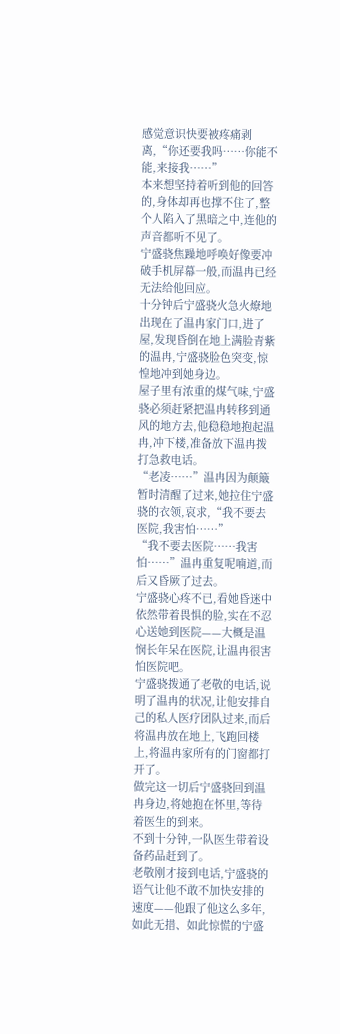感觉意识快要被疼痛剥离,“你还要我吗……你能不能,来接我……”
本来想坚持着听到他的回答的,身体却再也撑不住了,整个人陷入了黑暗之中,连他的声音都听不见了。
宁盛骁焦躁地呼唤好像要冲破手机屏幕一般,而温冉已经无法给他回应。
十分钟后宁盛骁火急火燎地出现在了温冉家门口,进了屋,发现昏倒在地上满脸青紫的温冉,宁盛骁脸色突变,惊惶地冲到她身边。
屋子里有浓重的煤气味,宁盛骁必须赶紧把温冉转移到通风的地方去,他稳稳地抱起温冉,冲下楼,准备放下温冉拨打急救电话。
“老凌……”温冉因为颠簸暂时清醒了过来,她拉住宁盛骁的衣领,哀求,“我不要去医院,我害怕……”
“我不要去医院……我害怕……”温冉重复呢喃道,而后又昏厥了过去。
宁盛骁心疼不已,看她昏迷中依然带着畏惧的脸,实在不忍心送她到医院——大概是温悯长年呆在医院,让温冉很害怕医院吧。
宁盛骁拨通了老敬的电话,说明了温冉的状况,让他安排自己的私人医疗团队过来,而后将温冉放在地上,飞跑回楼上,将温冉家所有的门窗都打开了。
做完这一切后宁盛骁回到温冉身边,将她抱在怀里,等待着医生的到来。
不到十分钟,一队医生带着设备药品赶到了。
老敬刚才接到电话,宁盛骁的语气让他不敢不加快安排的速度——他跟了他这么多年,如此无措、如此惊慌的宁盛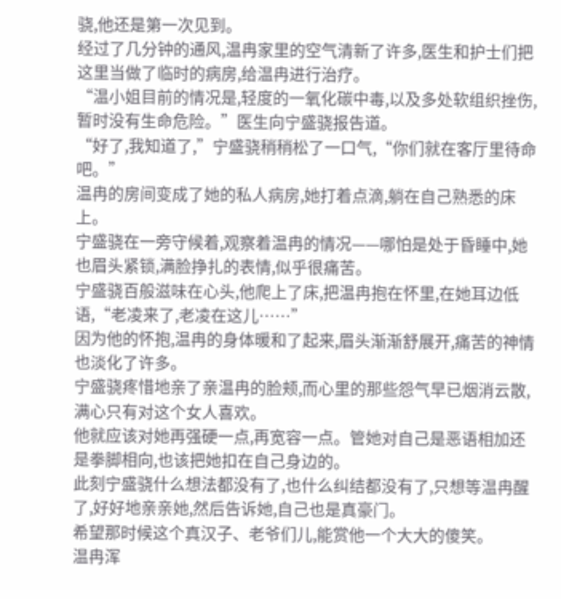骁,他还是第一次见到。
经过了几分钟的通风,温冉家里的空气清新了许多,医生和护士们把这里当做了临时的病房,给温冉进行治疗。
“温小姐目前的情况是,轻度的一氧化碳中毒,以及多处软组织挫伤,暂时没有生命危险。”医生向宁盛骁报告道。
“好了,我知道了,”宁盛骁稍稍松了一口气,“你们就在客厅里待命吧。”
温冉的房间变成了她的私人病房,她打着点滴,躺在自己熟悉的床上。
宁盛骁在一旁守候着,观察着温冉的情况——哪怕是处于昏睡中,她也眉头紧锁,满脸挣扎的表情,似乎很痛苦。
宁盛骁百般滋味在心头,他爬上了床,把温冉抱在怀里,在她耳边低语,“老凌来了,老凌在这儿……”
因为他的怀抱,温冉的身体暖和了起来,眉头渐渐舒展开,痛苦的神情也淡化了许多。
宁盛骁疼惜地亲了亲温冉的脸颊,而心里的那些怨气早已烟消云散,满心只有对这个女人喜欢。
他就应该对她再强硬一点,再宽容一点。管她对自己是恶语相加还是拳脚相向,也该把她扣在自己身边的。
此刻宁盛骁什么想法都没有了,也什么纠结都没有了,只想等温冉醒了,好好地亲亲她,然后告诉她,自己也是真豪门。
希望那时候这个真汉子、老爷们儿,能赏他一个大大的傻笑。
温冉浑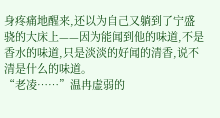身疼痛地醒来,还以为自己又躺到了宁盛骁的大床上——因为能闻到他的味道,不是香水的味道,只是淡淡的好闻的清香,说不清是什么的味道。
“老凌……”温冉虚弱的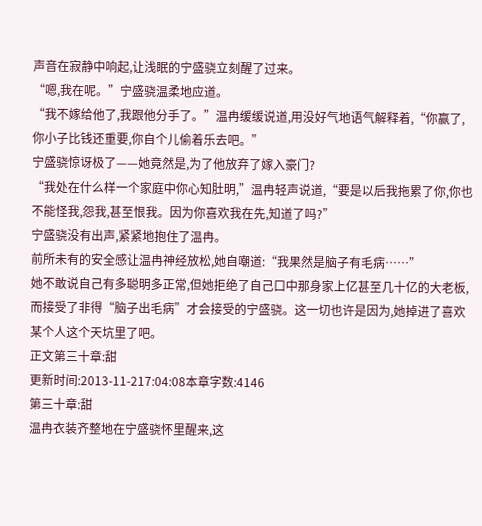声音在寂静中响起,让浅眠的宁盛骁立刻醒了过来。
“嗯,我在呢。”宁盛骁温柔地应道。
“我不嫁给他了,我跟他分手了。”温冉缓缓说道,用没好气地语气解释着,“你赢了,你小子比钱还重要,你自个儿偷着乐去吧。”
宁盛骁惊讶极了——她竟然是,为了他放弃了嫁入豪门?
“我处在什么样一个家庭中你心知肚明,”温冉轻声说道,“要是以后我拖累了你,你也不能怪我,怨我,甚至恨我。因为你喜欢我在先,知道了吗?”
宁盛骁没有出声,紧紧地抱住了温冉。
前所未有的安全感让温冉神经放松,她自嘲道:“我果然是脑子有毛病……”
她不敢说自己有多聪明多正常,但她拒绝了自己口中那身家上亿甚至几十亿的大老板,而接受了非得“脑子出毛病”才会接受的宁盛骁。这一切也许是因为,她掉进了喜欢某个人这个天坑里了吧。
正文第三十章:甜
更新时间:2013-11-217:04:08本章字数:4146
第三十章:甜
温冉衣装齐整地在宁盛骁怀里醒来,这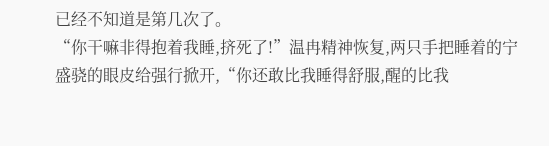已经不知道是第几次了。
“你干嘛非得抱着我睡,挤死了!”温冉精神恢复,两只手把睡着的宁盛骁的眼皮给强行掀开,“你还敢比我睡得舒服,醒的比我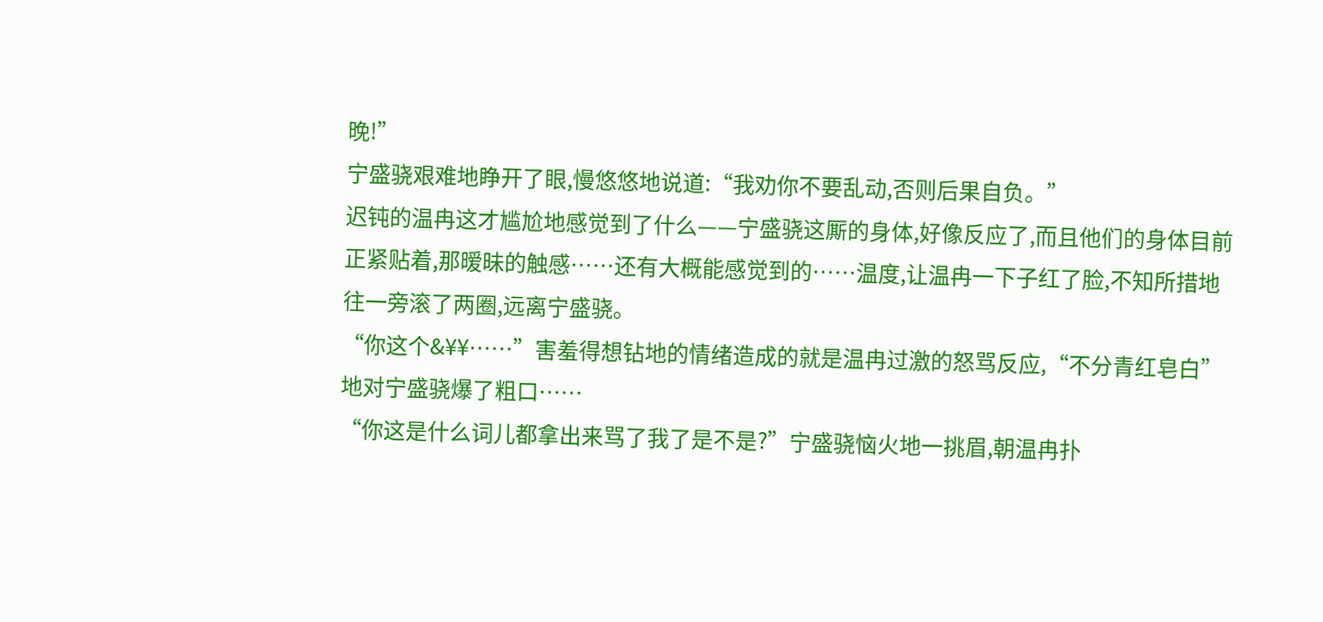晚!”
宁盛骁艰难地睁开了眼,慢悠悠地说道:“我劝你不要乱动,否则后果自负。”
迟钝的温冉这才尴尬地感觉到了什么——宁盛骁这厮的身体,好像反应了,而且他们的身体目前正紧贴着,那暧昧的触感……还有大概能感觉到的……温度,让温冉一下子红了脸,不知所措地往一旁滚了两圈,远离宁盛骁。
“你这个&¥¥……”害羞得想钻地的情绪造成的就是温冉过激的怒骂反应,“不分青红皂白”地对宁盛骁爆了粗口……
“你这是什么词儿都拿出来骂了我了是不是?”宁盛骁恼火地一挑眉,朝温冉扑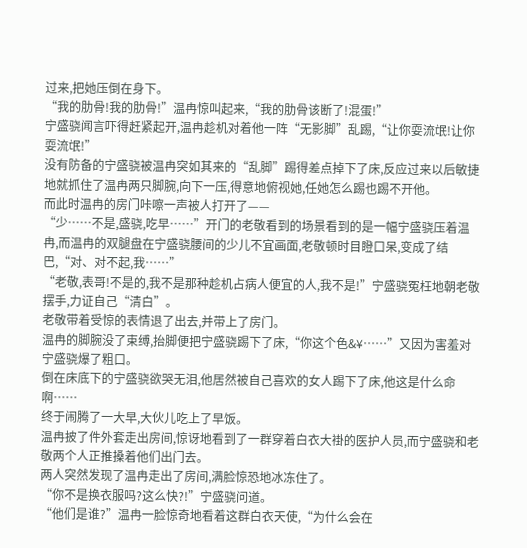过来,把她压倒在身下。
“我的肋骨!我的肋骨!”温冉惊叫起来,“我的肋骨该断了!混蛋!”
宁盛骁闻言吓得赶紧起开,温冉趁机对着他一阵“无影脚”乱踢,“让你耍流氓!让你耍流氓!”
没有防备的宁盛骁被温冉突如其来的“乱脚”踢得差点掉下了床,反应过来以后敏捷地就抓住了温冉两只脚腕,向下一压,得意地俯视她,任她怎么踢也踢不开他。
而此时温冉的房门咔嚓一声被人打开了——
“少……不是,盛骁,吃早……”开门的老敬看到的场景看到的是一幅宁盛骁压着温冉,而温冉的双腿盘在宁盛骁腰间的少儿不宜画面,老敬顿时目瞪口呆,变成了结巴,“对、对不起,我……”
“老敬,表哥!不是的,我不是那种趁机占病人便宜的人,我不是!”宁盛骁冤枉地朝老敬摆手,力证自己“清白”。
老敬带着受惊的表情退了出去,并带上了房门。
温冉的脚腕没了束缚,抬脚便把宁盛骁踢下了床,“你这个色&¥……”又因为害羞对宁盛骁爆了粗口。
倒在床底下的宁盛骁欲哭无泪,他居然被自己喜欢的女人踢下了床,他这是什么命啊……
终于闹腾了一大早,大伙儿吃上了早饭。
温冉披了件外套走出房间,惊讶地看到了一群穿着白衣大褂的医护人员,而宁盛骁和老敬两个人正推搡着他们出门去。
两人突然发现了温冉走出了房间,满脸惊恐地冰冻住了。
“你不是换衣服吗?这么快?!”宁盛骁问道。
“他们是谁?”温冉一脸惊奇地看着这群白衣天使,“为什么会在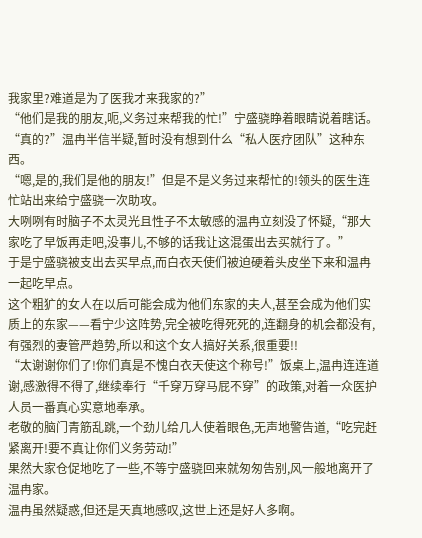我家里?难道是为了医我才来我家的?”
“他们是我的朋友,呃,义务过来帮我的忙!”宁盛骁睁着眼睛说着瞎话。
“真的?”温冉半信半疑,暂时没有想到什么“私人医疗团队”这种东西。
“嗯,是的,我们是他的朋友!”但是不是义务过来帮忙的!领头的医生连忙站出来给宁盛骁一次助攻。
大咧咧有时脑子不太灵光且性子不太敏感的温冉立刻没了怀疑,“那大家吃了早饭再走吧,没事儿,不够的话我让这混蛋出去买就行了。”
于是宁盛骁被支出去买早点,而白衣天使们被迫硬着头皮坐下来和温冉一起吃早点。
这个粗犷的女人在以后可能会成为他们东家的夫人,甚至会成为他们实质上的东家——看宁少这阵势,完全被吃得死死的,连翻身的机会都没有,有强烈的妻管严趋势,所以和这个女人搞好关系,很重要!!
“太谢谢你们了!你们真是不愧白衣天使这个称号!”饭桌上,温冉连连道谢,感激得不得了,继续奉行“千穿万穿马屁不穿”的政策,对着一众医护人员一番真心实意地奉承。
老敬的脑门青筋乱跳,一个劲儿给几人使着眼色,无声地警告道,“吃完赶紧离开!要不真让你们义务劳动!”
果然大家仓促地吃了一些,不等宁盛骁回来就匆匆告别,风一般地离开了温冉家。
温冉虽然疑惑,但还是天真地感叹,这世上还是好人多啊。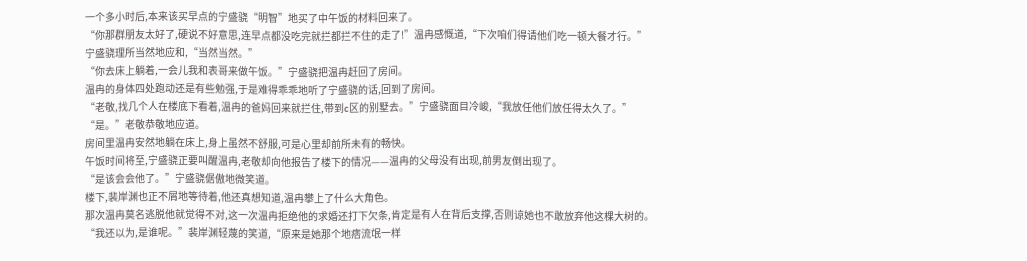一个多小时后,本来该买早点的宁盛骁“明智”地买了中午饭的材料回来了。
“你那群朋友太好了,硬说不好意思,连早点都没吃完就拦都拦不住的走了!”温冉感慨道,“下次咱们得请他们吃一顿大餐才行。”
宁盛骁理所当然地应和,“当然当然。”
“你去床上躺着,一会儿我和表哥来做午饭。”宁盛骁把温冉赶回了房间。
温冉的身体四处跑动还是有些勉强,于是难得乖乖地听了宁盛骁的话,回到了房间。
“老敬,找几个人在楼底下看着,温冉的爸妈回来就拦住,带到c区的别墅去。”宁盛骁面目冷峻,“我放任他们放任得太久了。”
“是。”老敬恭敬地应道。
房间里温冉安然地躺在床上,身上虽然不舒服,可是心里却前所未有的畅快。
午饭时间将至,宁盛骁正要叫醒温冉,老敬却向他报告了楼下的情况——温冉的父母没有出现,前男友倒出现了。
“是该会会他了。”宁盛骁倨傲地微笑道。
楼下,裴岸渊也正不屑地等待着,他还真想知道,温冉攀上了什么大角色。
那次温冉莫名逃脱他就觉得不对,这一次温冉拒绝他的求婚还打下欠条,肯定是有人在背后支撑,否则谅她也不敢放弃他这棵大树的。
“我还以为,是谁呢。”裴岸渊轻蔑的笑道,“原来是她那个地痞流氓一样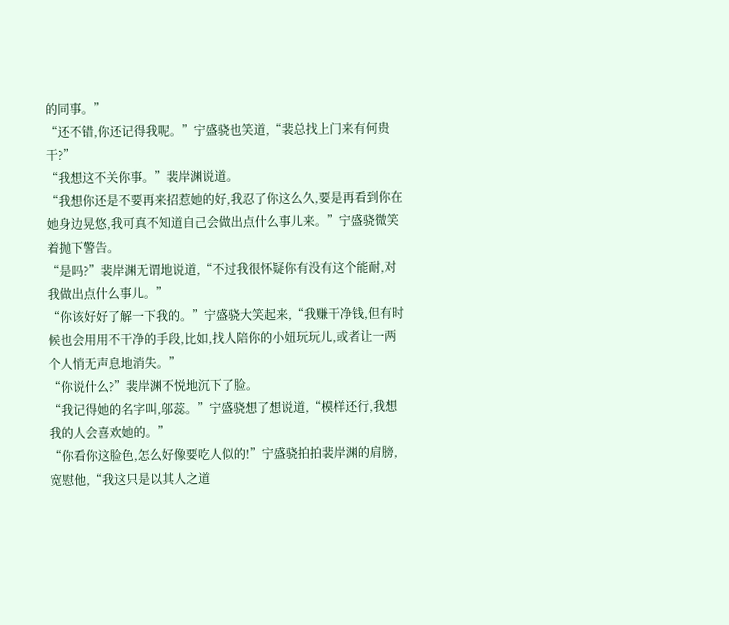的同事。”
“还不错,你还记得我呢。”宁盛骁也笑道,“裴总找上门来有何贵干?”
“我想这不关你事。”裴岸渊说道。
“我想你还是不要再来招惹她的好,我忍了你这么久,要是再看到你在她身边晃悠,我可真不知道自己会做出点什么事儿来。”宁盛骁微笑着抛下警告。
“是吗?”裴岸渊无谓地说道,“不过我很怀疑你有没有这个能耐,对我做出点什么事儿。”
“你该好好了解一下我的。”宁盛骁大笑起来,“我赚干净钱,但有时候也会用用不干净的手段,比如,找人陪你的小妞玩玩儿,或者让一两个人悄无声息地消失。”
“你说什么?”裴岸渊不悦地沉下了脸。
“我记得她的名字叫,邬蕊。”宁盛骁想了想说道,“模样还行,我想我的人会喜欢她的。”
“你看你这脸色,怎么好像要吃人似的!”宁盛骁拍拍裴岸渊的肩膀,宽慰他,“我这只是以其人之道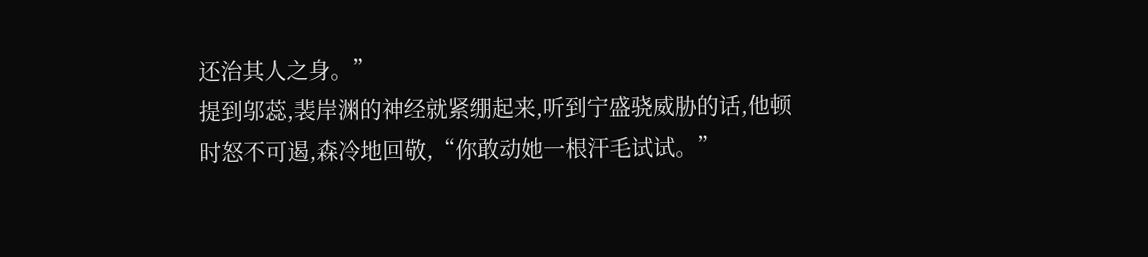还治其人之身。”
提到邬蕊,裴岸渊的神经就紧绷起来,听到宁盛骁威胁的话,他顿时怒不可遏,森冷地回敬,“你敢动她一根汗毛试试。”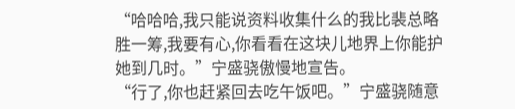“哈哈哈,我只能说资料收集什么的我比裴总略胜一筹,我要有心,你看看在这块儿地界上你能护她到几时。”宁盛骁傲慢地宣告。
“行了,你也赶紧回去吃午饭吧。”宁盛骁随意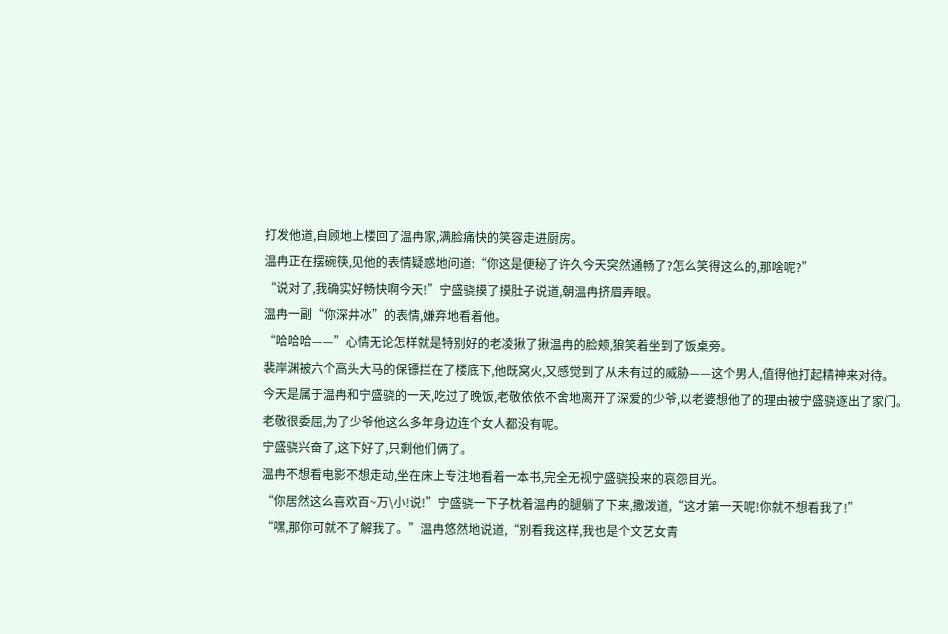打发他道,自顾地上楼回了温冉家,满脸痛快的笑容走进厨房。
温冉正在摆碗筷,见他的表情疑惑地问道:“你这是便秘了许久今天突然通畅了?怎么笑得这么的,那啥呢?”
“说对了,我确实好畅快啊今天!”宁盛骁摸了摸肚子说道,朝温冉挤眉弄眼。
温冉一副“你深井冰”的表情,嫌弃地看着他。
“哈哈哈——”心情无论怎样就是特别好的老凌揪了揪温冉的脸颊,狼笑着坐到了饭桌旁。
裴岸渊被六个高头大马的保镖拦在了楼底下,他既窝火,又感觉到了从未有过的威胁——这个男人,值得他打起精神来对待。
今天是属于温冉和宁盛骁的一天,吃过了晚饭,老敬依依不舍地离开了深爱的少爷,以老婆想他了的理由被宁盛骁逐出了家门。
老敬很委屈,为了少爷他这么多年身边连个女人都没有呢。
宁盛骁兴奋了,这下好了,只剩他们俩了。
温冉不想看电影不想走动,坐在床上专注地看着一本书,完全无视宁盛骁投来的哀怨目光。
“你居然这么喜欢百~万\小!说!”宁盛骁一下子枕着温冉的腿躺了下来,撒泼道,“这才第一天呢!你就不想看我了!”
“嘿,那你可就不了解我了。”温冉悠然地说道,“别看我这样,我也是个文艺女青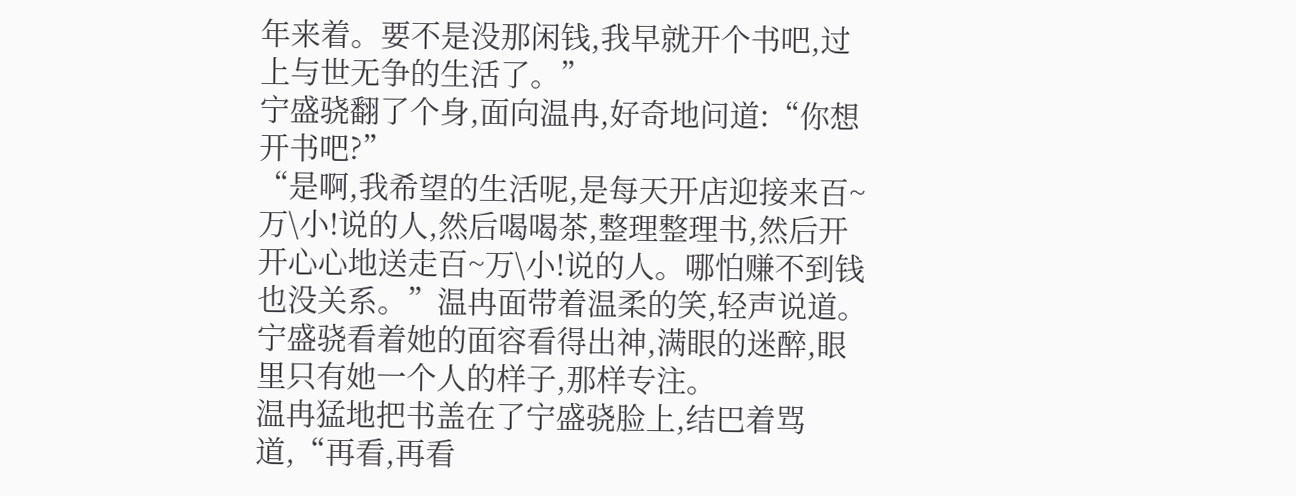年来着。要不是没那闲钱,我早就开个书吧,过上与世无争的生活了。”
宁盛骁翻了个身,面向温冉,好奇地问道:“你想开书吧?”
“是啊,我希望的生活呢,是每天开店迎接来百~万\小!说的人,然后喝喝茶,整理整理书,然后开开心心地送走百~万\小!说的人。哪怕赚不到钱也没关系。”温冉面带着温柔的笑,轻声说道。
宁盛骁看着她的面容看得出神,满眼的迷醉,眼里只有她一个人的样子,那样专注。
温冉猛地把书盖在了宁盛骁脸上,结巴着骂道,“再看,再看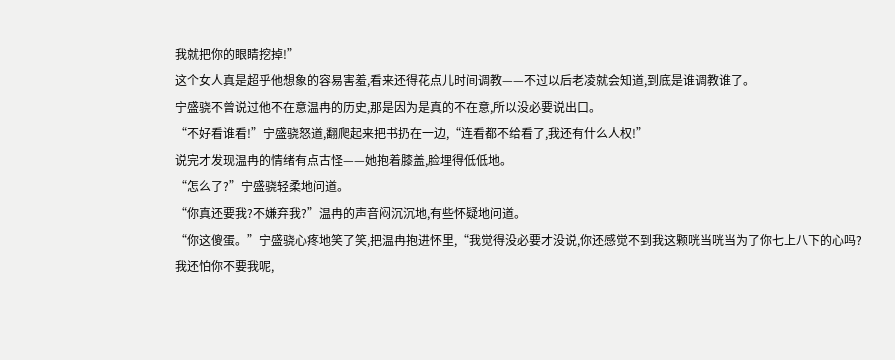我就把你的眼睛挖掉!”
这个女人真是超乎他想象的容易害羞,看来还得花点儿时间调教——不过以后老凌就会知道,到底是谁调教谁了。
宁盛骁不曾说过他不在意温冉的历史,那是因为是真的不在意,所以没必要说出口。
“不好看谁看!”宁盛骁怒道,翻爬起来把书扔在一边,“连看都不给看了,我还有什么人权!”
说完才发现温冉的情绪有点古怪——她抱着膝盖,脸埋得低低地。
“怎么了?”宁盛骁轻柔地问道。
“你真还要我?不嫌弃我?”温冉的声音闷沉沉地,有些怀疑地问道。
“你这傻蛋。”宁盛骁心疼地笑了笑,把温冉抱进怀里,“我觉得没必要才没说,你还感觉不到我这颗咣当咣当为了你七上八下的心吗?我还怕你不要我呢,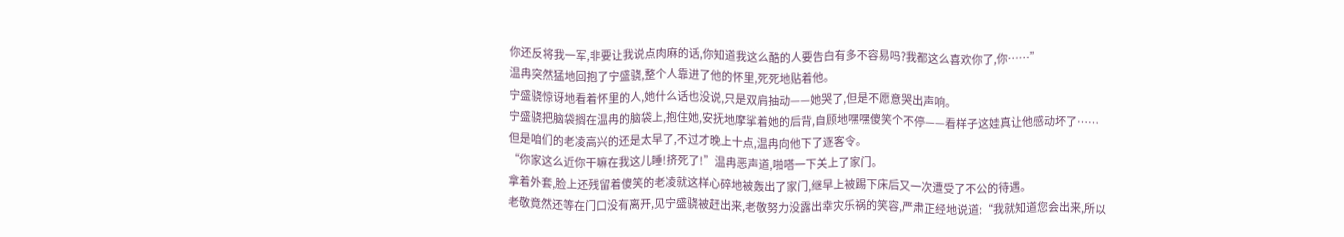你还反将我一军,非要让我说点肉麻的话,你知道我这么酷的人要告白有多不容易吗?我都这么喜欢你了,你……”
温冉突然猛地回抱了宁盛骁,整个人靠进了他的怀里,死死地贴着他。
宁盛骁惊讶地看着怀里的人,她什么话也没说,只是双肩抽动——她哭了,但是不愿意哭出声响。
宁盛骁把脑袋搁在温冉的脑袋上,抱住她,安抚地摩挲着她的后背,自顾地嘿嘿傻笑个不停——看样子这娃真让他感动坏了……
但是咱们的老凌高兴的还是太早了,不过才晚上十点,温冉向他下了逐客令。
“你家这么近你干嘛在我这儿睡!挤死了!”温冉恶声道,啪嗒一下关上了家门。
拿着外套,脸上还残留着傻笑的老凌就这样心碎地被轰出了家门,继早上被踢下床后又一次遭受了不公的待遇。
老敬竟然还等在门口没有离开,见宁盛骁被赶出来,老敬努力没露出幸灾乐祸的笑容,严肃正经地说道:“我就知道您会出来,所以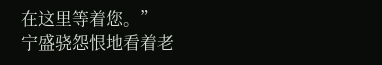在这里等着您。”
宁盛骁怨恨地看着老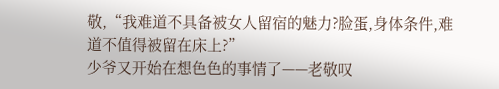敬,“我难道不具备被女人留宿的魅力?脸蛋,身体条件,难道不值得被留在床上?”
少爷又开始在想色色的事情了——老敬叹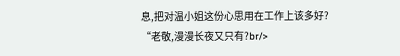息,把对温小姐这份心思用在工作上该多好?
“老敬,漫漫长夜又只有?br/>